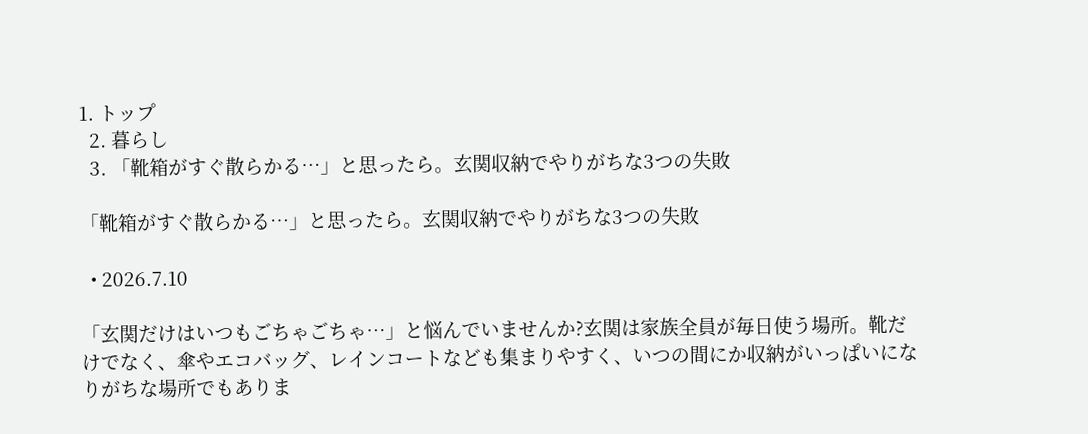1. トップ
  2. 暮らし
  3. 「靴箱がすぐ散らかる…」と思ったら。玄関収納でやりがちな3つの失敗

「靴箱がすぐ散らかる…」と思ったら。玄関収納でやりがちな3つの失敗

  • 2026.7.10

「玄関だけはいつもごちゃごちゃ…」と悩んでいませんか?玄関は家族全員が毎日使う場所。靴だけでなく、傘やエコバッグ、レインコートなども集まりやすく、いつの間にか収納がいっぱいになりがちな場所でもありま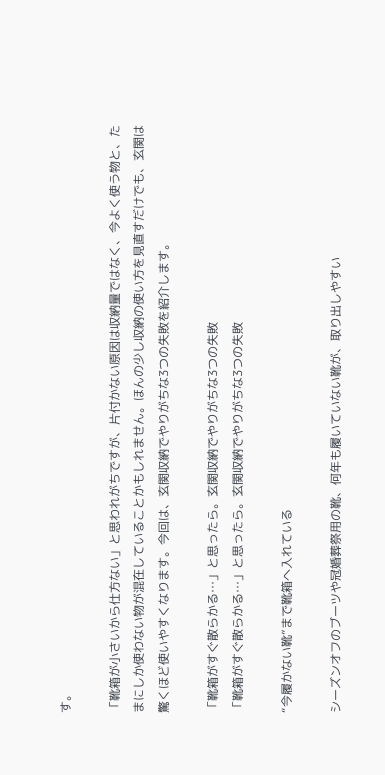す。

「靴箱が小さいから仕方ない」と思われがちですが、片付かない原因は収納量ではなく、今よく使う物と、たまにしか使わない物が混在していることかもしれません。ほんの少し収納の使い方を見直すだけでも、玄関は驚くほど使いやすくなります。今回は、玄関収納でやりがちな3つの失敗を紹介します。

「靴箱がすぐ散らかる…」と思ったら。玄関収納でやりがちな3つの失敗
「靴箱がすぐ散らかる…」と思ったら。玄関収納でやりがちな3つの失敗

“今履かない靴”まで靴箱へ入れている

シーズンオフのブーツや冠婚葬祭用の靴、何年も履いていない靴が、取り出しやすい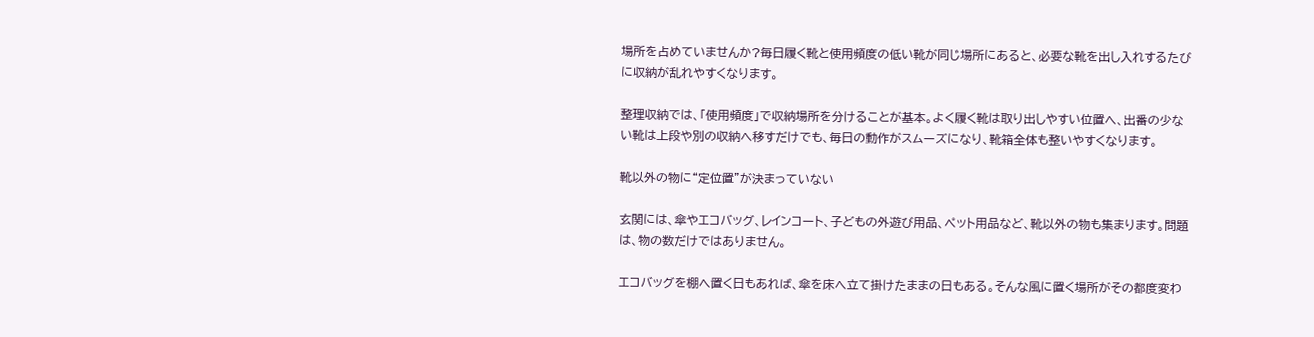場所を占めていませんか?毎日履く靴と使用頻度の低い靴が同じ場所にあると、必要な靴を出し入れするたびに収納が乱れやすくなります。

整理収納では、「使用頻度」で収納場所を分けることが基本。よく履く靴は取り出しやすい位置へ、出番の少ない靴は上段や別の収納へ移すだけでも、毎日の動作がスムーズになり、靴箱全体も整いやすくなります。

靴以外の物に“定位置”が決まっていない

玄関には、傘やエコバッグ、レインコート、子どもの外遊び用品、ペット用品など、靴以外の物も集まります。問題は、物の数だけではありません。

エコバッグを棚へ置く日もあれば、傘を床へ立て掛けたままの日もある。そんな風に置く場所がその都度変わ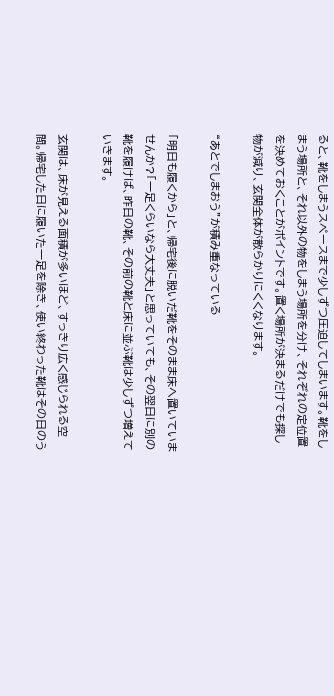ると、靴をしまうスペースまで少しずつ圧迫してしまいます。靴をしまう場所と、それ以外の物をしまう場所を分け、それぞれの定位置を決めておくことがポイントです。置く場所が決まるだけでも探し物が減り、玄関全体が散らかりにくくなります。

“あとでしまおう”が積み重なっている

「明日も履くから」と、帰宅後に脱いだ靴をそのまま床へ置いていませんか?「一足くらいなら大丈夫」と思っていても、その翌日に別の靴を履けば、昨日の靴、その前の靴と床に並ぶ靴は少しずつ増えていきます。

玄関は、床が見える面積が多いほど、すっきり広く感じられる空間。帰宅した日に履いた一足を除き、使い終わった靴はその日のう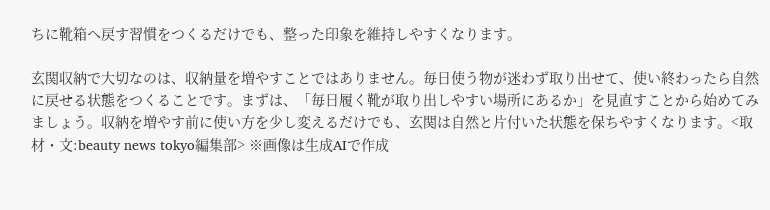ちに靴箱へ戻す習慣をつくるだけでも、整った印象を維持しやすくなります。

玄関収納で大切なのは、収納量を増やすことではありません。毎日使う物が迷わず取り出せて、使い終わったら自然に戻せる状態をつくることです。まずは、「毎日履く靴が取り出しやすい場所にあるか」を見直すことから始めてみましょう。収納を増やす前に使い方を少し変えるだけでも、玄関は自然と片付いた状態を保ちやすくなります。<取材・文:beauty news tokyo編集部> ※画像は生成AIで作成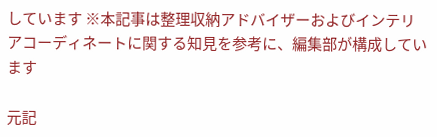しています ※本記事は整理収納アドバイザーおよびインテリアコーディネートに関する知見を参考に、編集部が構成しています

元記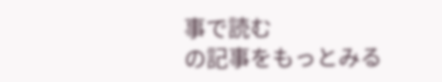事で読む
の記事をもっとみる